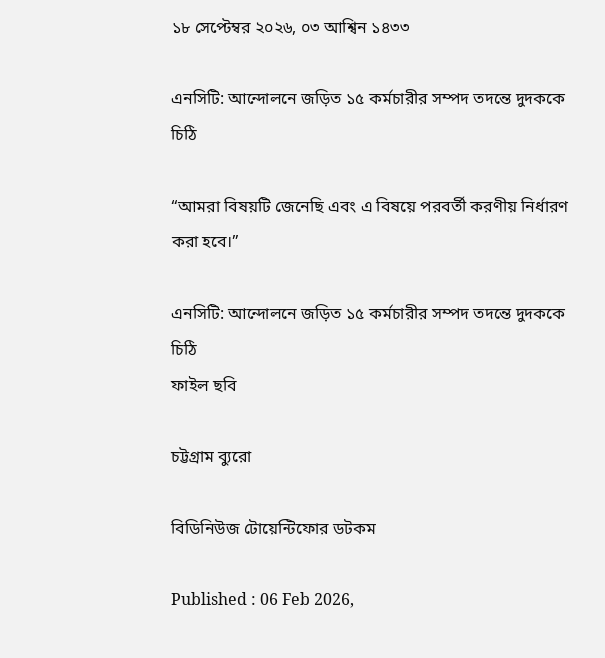১৮ সেপ্টেম্বর ২০২৬, ০৩ আশ্বিন ১৪৩৩

এনসিটি: আন্দোলনে জড়িত ১৫ কর্মচারীর সম্পদ তদন্তে দুদককে চিঠি

“আমরা বিষয়টি জেনেছি এবং এ বিষয়ে পরবর্তী করণীয় নির্ধারণ করা হবে।”

এনসিটি: আন্দোলনে জড়িত ১৫ কর্মচারীর সম্পদ তদন্তে দুদককে চিঠি
ফাইল ছবি

চট্টগ্রাম ব্যুরো

বিডিনিউজ টোয়েন্টিফোর ডটকম

Published : 06 Feb 2026,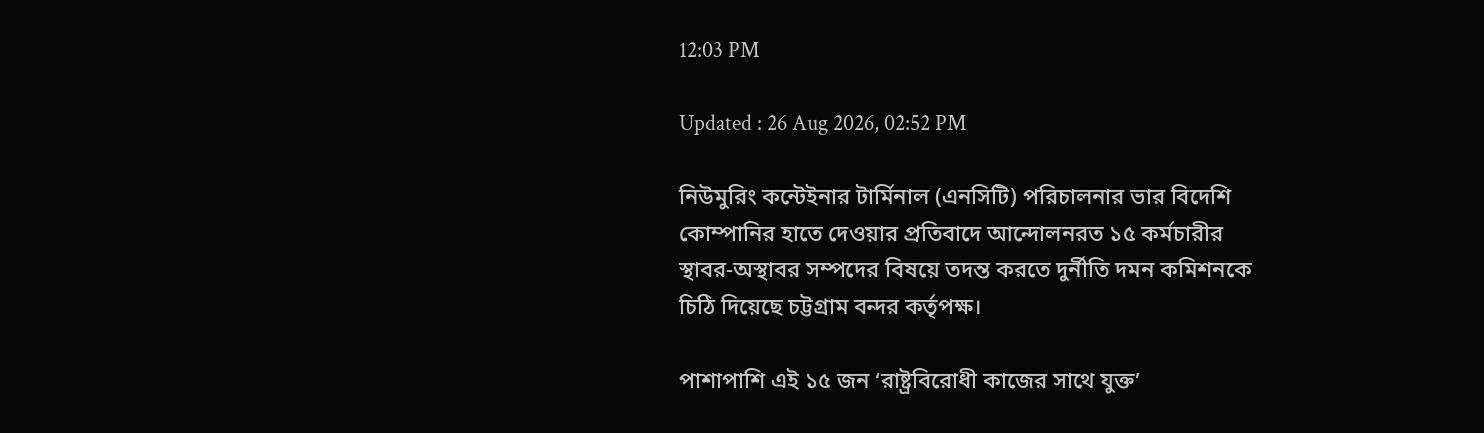12:03 PM

Updated : 26 Aug 2026, 02:52 PM

নিউমুরিং কন্টেইনার টার্মিনাল (এনসিটি) পরিচালনার ভার বিদেশি কোম্পানির হাতে দেওয়ার প্রতিবাদে আন্দোলনরত ১৫ কর্মচারীর স্থাবর-অস্থাবর সম্পদের বিষয়ে তদন্ত করতে দুর্নীতি দমন কমিশনকে চিঠি দিয়েছে চট্টগ্রাম বন্দর কর্তৃপক্ষ।

পাশাপাশি এই ১৫ জন ‘রাষ্ট্রবিরোধী কাজের সাথে যুক্ত’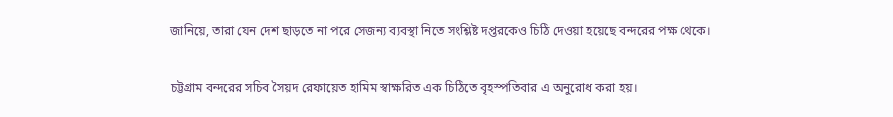জানিয়ে, তারা যেন দেশ ছাড়তে না পরে সেজন্য ব্যবস্থা নিতে সংশ্লিষ্ট দপ্তরকেও চিঠি দেওয়া হয়েছে বন্দরের পক্ষ থেকে।

চট্টগ্রাম বন্দরের সচিব সৈয়দ রেফায়েত হামিম স্বাক্ষরিত এক চিঠিতে বৃহস্পতিবার এ অনুরোধ করা হয়।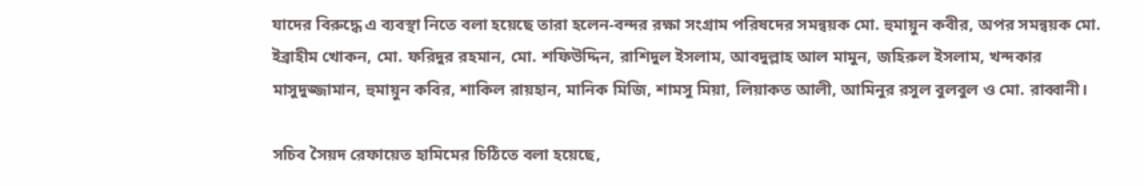যাদের বিরুদ্ধে এ ব্যবস্থা নিতে বলা হয়েছে তারা হলেন-বন্দর রক্ষা সংগ্রাম পরিষদের সমন্বয়ক মো. হুমায়ুন কবীর, অপর সমন্বয়ক মো. ইব্রাহীম খোকন, মো. ফরিদুর রহমান, মো. শফিউদ্দিন, রাশিদুল ইসলাম, আবদুল্লাহ আল মামুন, জহিরুল ইসলাম, খন্দকার মাসুদুজ্জামান, হুমায়ুন কবির, শাকিল রায়হান, মানিক মিজি, শামসু মিয়া, লিয়াকত আলী, আমিনুর রসুল বুলবুল ও মো. রাব্বানী।

সচিব সৈয়দ রেফায়েত হামিমের চিঠিতে বলা হয়েছে,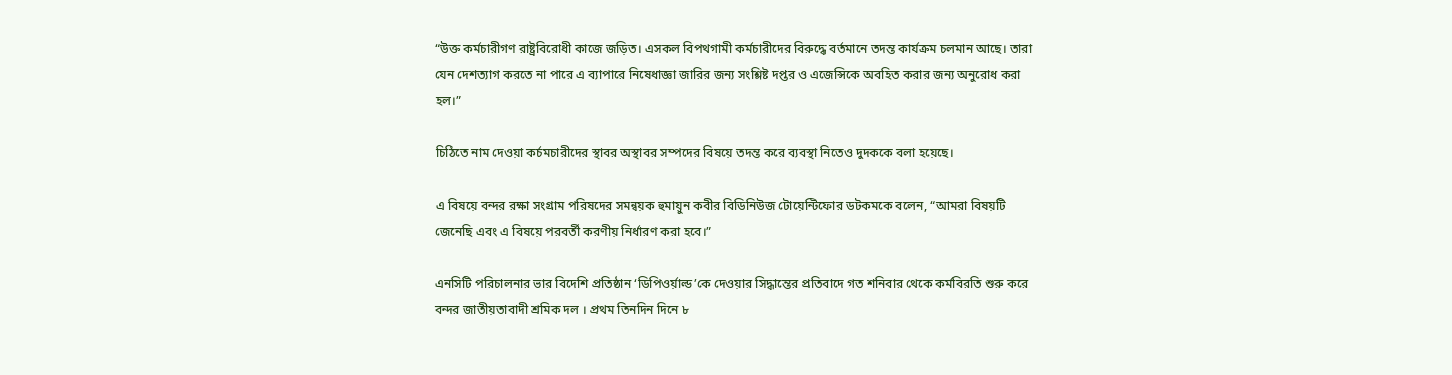“উক্ত কর্মচারীগণ রাষ্ট্রবিরোধী কাজে জড়িত। এসকল বিপথগামী কর্মচারীদের বিরুদ্ধে বর্তমানে তদন্ত কার্যক্রম চলমান আছে। তারা যেন দেশত্যাগ করতে না পারে এ ব্যাপারে নিষেধাজ্ঞা জারির জন্য সংশ্লিষ্ট দপ্তর ও এজেন্সিকে অবহিত করার জন্য অনুরোধ করা হল।”

চিঠিতে নাম দেওয়া কর্চমচারীদের স্থাবর অস্থাবর সম্পদের বিষয়ে তদন্ত করে ব্যবস্থা নিতেও দুদককে বলা হয়েছে।

এ বিষয়ে বন্দর রক্ষা সংগ্রাম পরিষদের সমন্বয়ক হুমায়ুন কবীর বিডিনিউজ টোয়েন্টিফোর ডটকমকে বলেন, “আমরা বিষয়টি জেনেছি এবং এ বিষয়ে পরবর্তী করণীয় নির্ধারণ করা হবে।”

এনসিটি পরিচালনার ভার বিদেশি প্রতিষ্ঠান ‘ডিপিওর্য়াল্ড’কে দেওয়ার সিদ্ধান্তের প্রতিবাদে গত শনিবার থেকে কর্মবিরতি শুরু করে বন্দর জাতীয়তাবাদী শ্রমিক দল । প্রথম তিনদিন দিনে ৮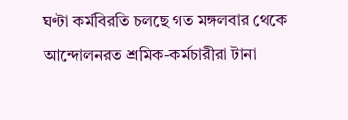ঘণ্টা কর্মবিরতি চলছে গত মঙ্গলবার থেকে আন্দোলনরত শ্রমিক-কর্মচারীরা টানা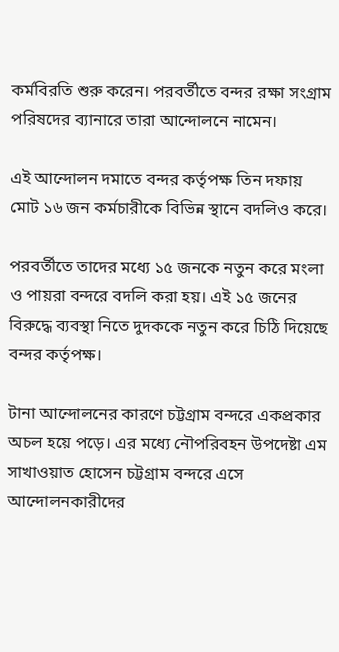কর্মবিরতি শুরু করেন। পরবর্তীতে বন্দর রক্ষা সংগ্রাম পরিষদের ব্যানারে তারা আন্দোলনে নামেন।

এই আন্দোলন দমাতে বন্দর কর্তৃপক্ষ তিন দফায় মোট ১৬ জন কর্মচারীকে বিভিন্ন স্থানে বদলিও করে।

পরবর্তীতে তাদের মধ্যে ১৫ জনকে নতুন করে মংলা ও পায়রা বন্দরে বদলি করা হয়। এই ১৫ জনের বিরুদ্ধে ব্যবস্থা নিতে দুদককে নতুন করে চিঠি দিয়েছে বন্দর কর্তৃপক্ষ।

টানা আন্দোলনের কারণে চট্টগ্রাম বন্দরে একপ্রকার অচল হয়ে পড়ে। এর মধ্যে নৌপরিবহন উপদেষ্টা এম সাখাওয়াত হোসেন চট্টগ্রাম বন্দরে এসে আন্দোলনকারীদের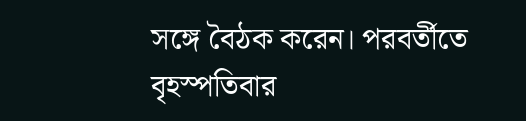সঙ্গে বৈঠক করেন। পরবর্তীতে বৃহস্পতিবার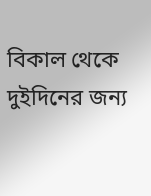বিকাল থেকে দুইদিনের জন্য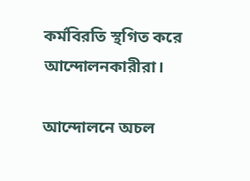কর্মবিরতি স্থগিত করে আন্দোলনকারীরা।

আন্দোলনে অচল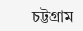চট্টগ্রাম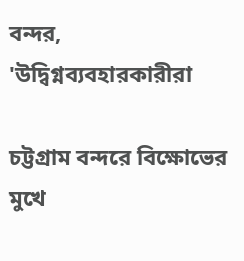বন্দর, 'উদ্বিগ্নব্যবহারকারীরা

চট্টগ্রাম বন্দরে বিক্ষোভের মুখে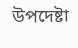উপদেষ্টা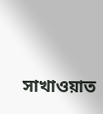সাখাওয়াত